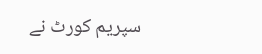سپریم کورٹ نے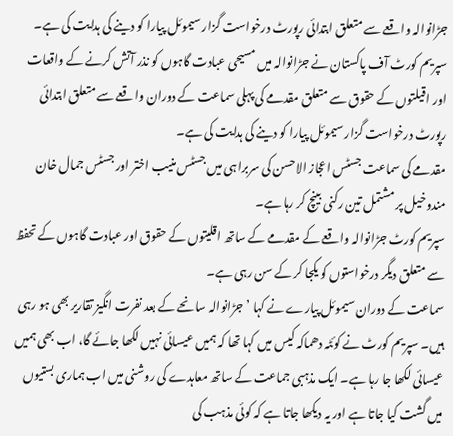جڑانوالہ واقعے سے متعلق ابتدائی رپورٹ درخواست گزار سیموئل پیارا کو دینے کی ہدایت کی ہے۔
سپریم کورٹ آف پاکستان نے جڑانوالہ میں مسیحی عبادت گاہوں کو نذر آتش کرنے کے واقعات اور اقیلتوں کے حقوق سے متعلق مقدمے کی پہلی سماعت کے دوران واقعے سے متعلق ابتدائی رپورٹ درخواست گزار سیموئل پیارا کو دینے کی ہدایت کی ہے۔
مقدمے کی سماعت جسٹس اعجاز الاحسن کی سربراہی میں جسٹس منیب اختر اور جسٹس جمال خان مندوخیل پر مشتمل تین رکنی بینچ کر رہا ہے۔
سپریم کورٹ جڑانوالہ واقعے کے مقدمے کے ساتھ اقلیتوں کے حقوق اور عبادت گاہوں کے تحفظ سے متعلق دیگر درخواستوں کو یکجا کر کے سن رہی ہے۔
سماعت کے دوران سیموئل پیارے نے کہا ’جڑانوالہ سانحے کے بعد نفرت انگیز تقاریر بھی ہو رہی ہیں۔ سپریم کورٹ نے کوئٹہ دھماکہ کیس میں کہا تھا کہ ہمیں عیسائی نہیں لکھا جائے گا، اب بھی ہمیں عیسائی لکھا جا رہا ہے۔ ایک مذہبی جماعت کے ساتھ معاہدے کی روشنی میں اب ہماری بستیوں میں گشت کیا جاتا ہے اور یہ دیکھا جاتا ہے کہ کوئی مذہب کی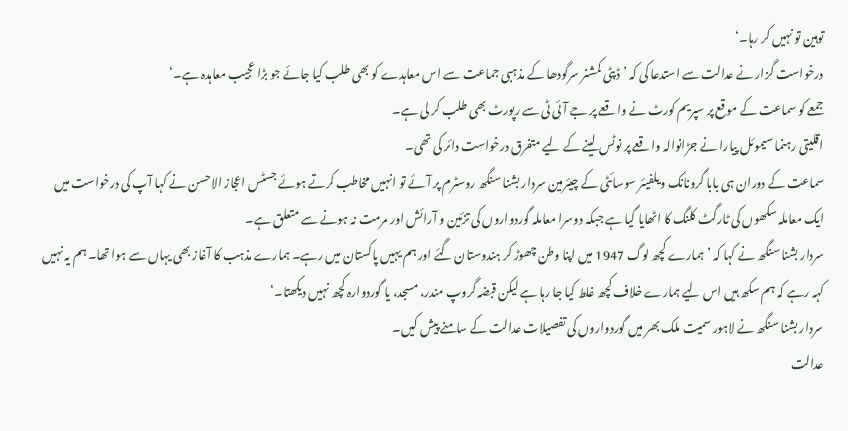توہین تو نہیں کر رہا۔‘
درخواست گزار نے عدالت سے استدعا کی کہ ’ڈپٹی کمشنر سرگودھا کے مذہبی جماعت سے اس معاہدے کو بھی طلب کیا جائے جو بڑا عجیب معاہدہ ہے۔‘
جمعے کو سماعت کے موقع پر سپریم کورٹ نے واقعے پر جے آئی ٹی سے رپورٹ بھی طلب کر لی ہے۔
اقلیتی رہنما سیموئل پیارا نے جڑانوالہ واقعے پر نوٹس لینے کے لیے متفرق درخواست دائر کی تھی۔
سماعت کے دوران ہی بابا گرونانک ویلفیئر سوسائٹی کے چیئرمین سردار بشنا سنگھ روسٹرم پر آئے تو انہیں مخاطب کرتے ہوئے جسٹس اعجاز الاحسن نے کہا آپ کی درخواست میں ایک معاملہ سکھوں کی ٹارگٹ کلنگ کا اٹھایا گیا ہے جبکہ دوسرا معاملہ گوردواروں کی تزئین و آرائش اور مرمت نہ ہونے سے متعلق ہے۔
سردار بشنا سنگھ نے کہا کہ ’ہمارے کچھ لوگ 1947 میں اپنا وطن چھوڑ کر ہندوستان گئے اور ہم یہیں پاکستان میں رہے۔ ہمارے مذہب کا آغاز بھی یہاں سے ہوا تھا۔ ہم یہ نہیں کہہ رہے کہ ہم سکھ ہیں اس لیے ہمارے خلاف کچھ غلط کیا جا رہا ہے لیکن قبضہ گروپ مندر، مسجد، یا گوردوارہ کچھ نہیں دیکھتا۔‘
سردار بشنا سنگھ نے لاہور سمیت ملک بھر میں گوردواروں کی تفصیلات عدالت کے سامنے پیش کیں۔
عدالت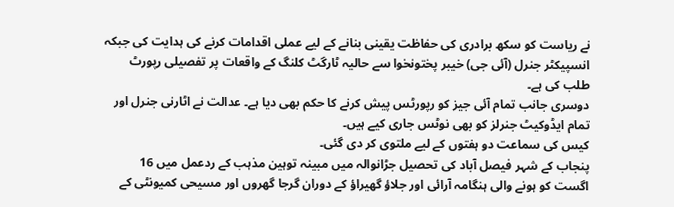نے ریاست کو سکھ برادری کی حفاظت یقینی بنانے کے لیے عملی اقدامات کرنے کی ہدایت کی جبکہ انسپیکٹر جنرل (آئی جی) خیبر پختونخوا سے حالیہ ٹارگٹ کلنگ کے واقعات پر تفصیلی رپورٹ طلب کی ہے۔
دوسری جانب تمام آئی جیز کو رپورٹس پیش کرنے کا حکم بھی دیا ہے۔ عدالت نے اٹارنی جنرل اور تمام ایڈوکیٹ جنرلز کو بھی نوٹس جاری کیے ہیں۔
کیس کی سماعت دو ہفتوں کے لیے ملتوی کر دی گئی۔
پنجاب کے شہر فیصل آباد کی تحصیل جڑانوالہ میں مبینہ توہین مذہب کے ردعمل میں 16 اگست کو ہونے والی ہنگامہ آرائی اور جلاؤ گھیراؤ کے دوران گرجا گھروں اور مسیحی کمیونٹی کے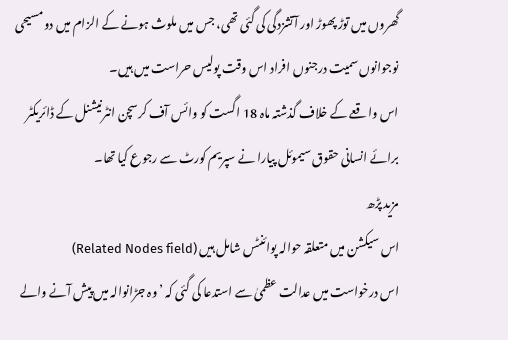گھروں میں توڑ پھوڑ اور آتشزدگی کی گئی تھی، جس میں ملوث ہونے کے الزام میں دو مسیحی نوجوانوں سمیت درجنوں افراد اس وقت پولیس حراست میں ہیں۔
اس واقعے کے خلاف گذشتہ ماہ 18 اگست کو وائس آف کرسچن انٹرنیشنل کے ڈائریکٹر برائے انسانی حقوق سیموئل پیارا نے سپریم کورٹ سے رجوع کیا تھا۔
مزید پڑھ
اس سیکشن میں متعلقہ حوالہ پوائنٹس شامل ہیں (Related Nodes field)
اس درخواست میں عدالت عظمیٰ سے استدعا کی گئی کہ ’وہ جڑانوالہ میں پیش آنے والے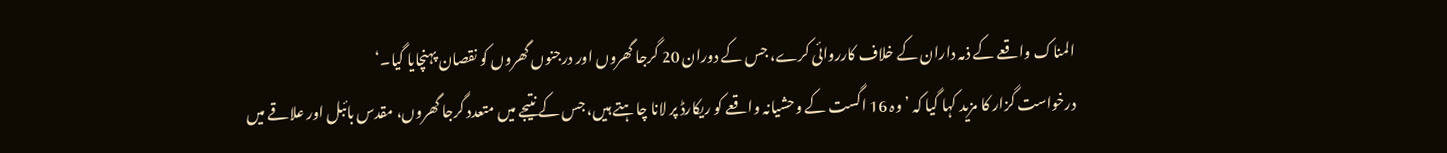المناک واقعے کے ذمہ داران کے خلاف کارروائی کرے، جس کے دوران 20 گرجا گھروں اور درجنوں گھروں کو نقصان پہنچایا گیا۔‘
درخواست گزار کا مزید کہا گیا کہ ’وہ 16 اگست کے وحشیانہ واقعے کو ریکارڈ پر لانا چاہتے ہیں، جس کے نتیجے میں متعدد گرجا گھروں، مقدس بائبل اور علاقے میں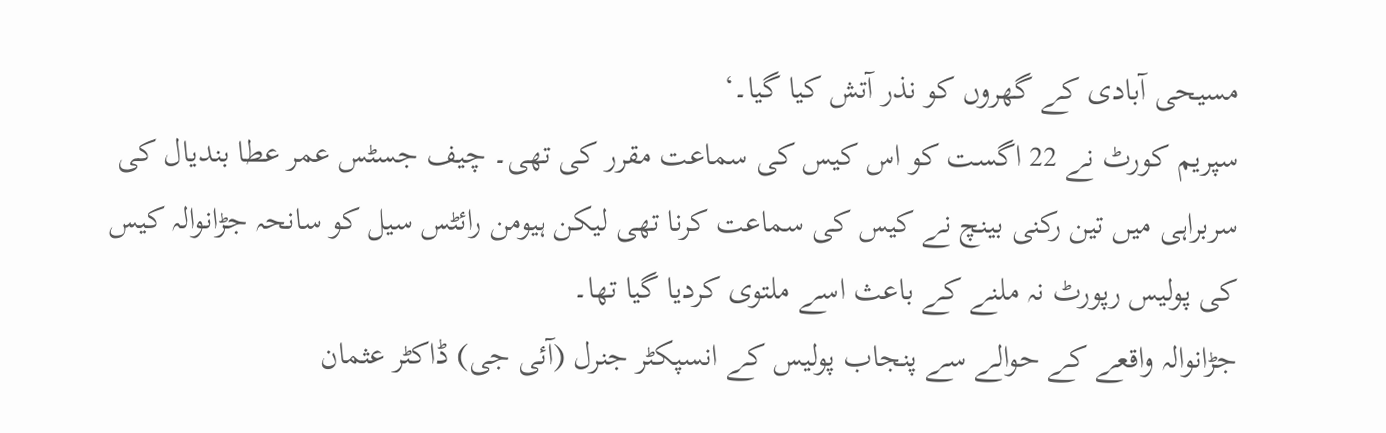مسیحی آبادی کے گھروں کو نذر آتش کیا گیا۔‘
سپریم کورٹ نے 22 اگست کو اس کیس کی سماعت مقرر کی تھی۔ چیف جسٹس عمر عطا بندیال کی سربراہی میں تین رکنی بینچ نے کیس کی سماعت کرنا تھی لیکن ہیومن رائٹس سیل کو سانحہ جڑانوالہ کیس کی پولیس رپورٹ نہ ملنے کے باعث اسے ملتوی کردیا گیا تھا۔
جڑانوالہ واقعے کے حوالے سے پنجاب پولیس کے انسپکٹر جنرل (آئی جی) ڈاکٹر عثمان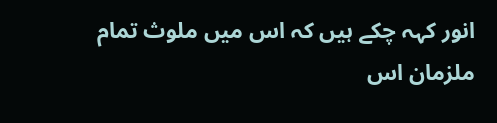انور کہہ چکے ہیں کہ اس میں ملوث تمام ملزمان اس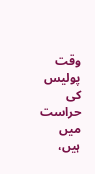وقت پولیس کی حراست میں ہیں،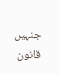جنہیں قانون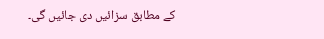کے مطابق سزائیں دی جائیں گی۔